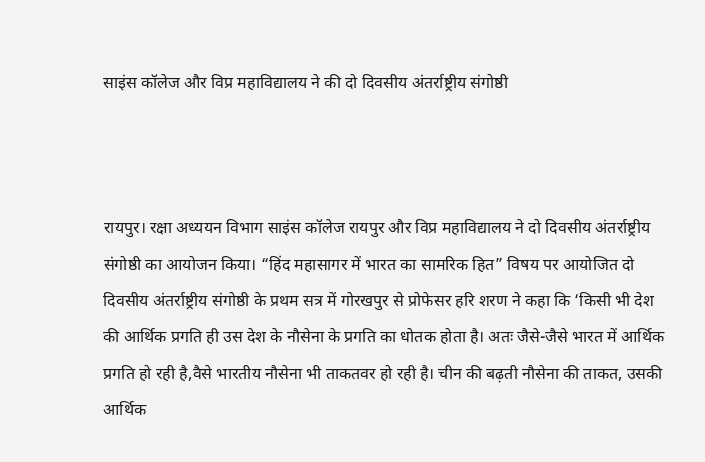साइंस कॉलेज और विप्र महाविद्यालय ने की दो दिवसीय अंतर्राष्ट्रीय संगोष्ठी



रायपुर। रक्षा अध्ययन विभाग साइंस कॉलेज रायपुर और विप्र महाविद्यालय ने दो दिवसीय अंतर्राष्ट्रीय संगोष्ठी का आयोजन किया। “हिंद महासागर में भारत का सामरिक हित” विषय पर आयोजित दो दिवसीय अंतर्राष्ट्रीय संगोष्ठी के प्रथम सत्र में गोरखपुर से प्रोफेसर हरि शरण ने कहा कि ‘किसी भी देश की आर्थिक प्रगति ही उस देश के नौसेना के प्रगति का धोतक होता है। अतः जैसे-जैसे भारत में आर्थिक प्रगति हो रही है,वैसे भारतीय नौसेना भी ताकतवर हो रही है। चीन की बढ़ती नौसेना की ताकत, उसकी आर्थिक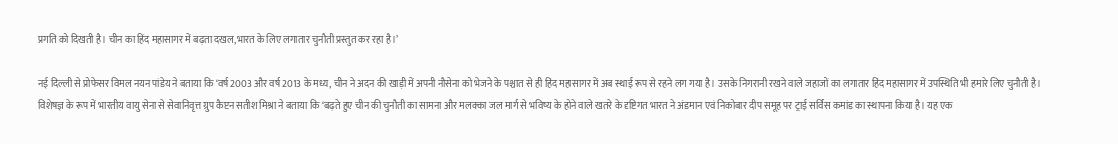प्रगति को दिखती है। चीन का हिंद महासागर में बढ़ता दखल,भारत के लिए लगातार चुनौती प्रस्तुत कर रहा है।’

नई दिल्ली से प्रोफेसर विमल नयन पांडेय ने बताया कि ‘वर्ष 2003 और वर्ष 2013 के मध्य, चीन ने अदन की खाड़ी में अपनी नौसेना को भेजने के पश्चात से ही हिंद महासागर में अब स्थाई रूप से रहने लग गया है। उसके निगरानी रखने वाले जहाजों का लगातार हिंद महासागर में उपस्थिति भी हमारे लिए चुनौती है।
विशेषज्ञ के रूप में भारतीय वायु सेना से सेवानिवृत्त ग्रुप कैप्टन सतीश मिश्रा ने बताया कि ‘बढ़ते हुए चीन की चुनौती का सामना और मलक्का जल मार्ग से भविष्य के होने वाले खतरे के दृष्टिगत भारत ने अंडमान एवं निकोबार दीप समूह पर ट्राई सर्विस कमांड का स्थापना किया है। यह एक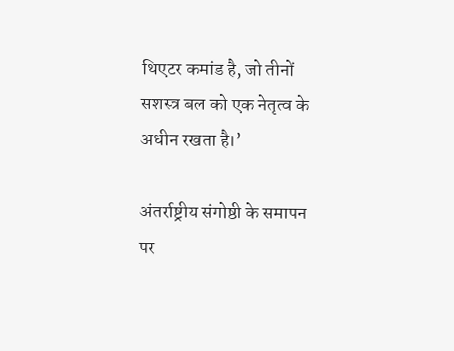थिएटर कमांड है, जो तीनों सशस्त्र बल को एक नेतृत्व के अधीन रखता है।’

अंतर्राष्ट्रीय संगोष्ठी के समापन पर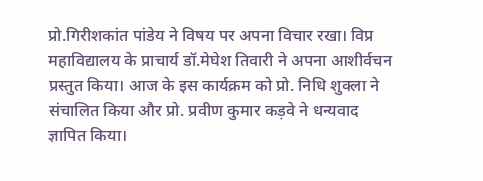प्रो.गिरीशकांत पांडेय ने विषय पर अपना विचार रखा। विप्र महाविद्यालय के प्राचार्य डॉ.मेघेश तिवारी ने अपना आशीर्वचन प्रस्तुत किया। आज के इस कार्यक्रम को प्रो. निधि शुक्ला ने संचालित किया और प्रो. प्रवीण कुमार कड़वे ने धन्यवाद ज्ञापित किया।